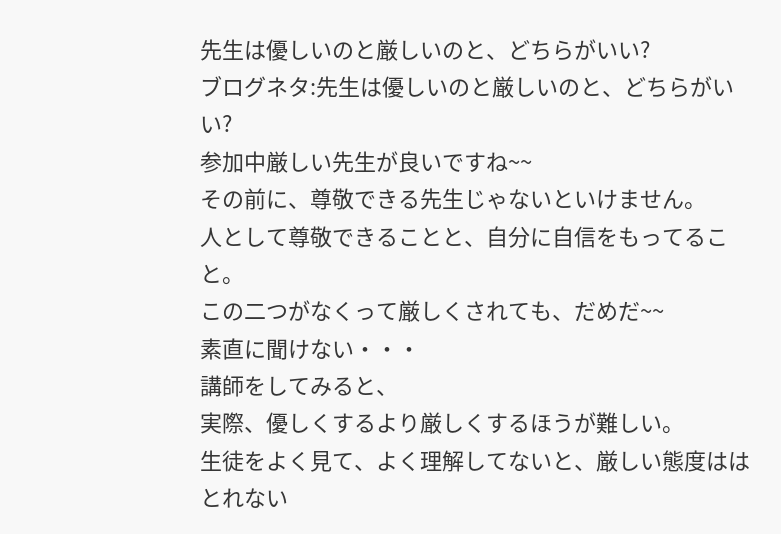先生は優しいのと厳しいのと、どちらがいい?
ブログネタ:先生は優しいのと厳しいのと、どちらがいい?
参加中厳しい先生が良いですね~~
その前に、尊敬できる先生じゃないといけません。
人として尊敬できることと、自分に自信をもってること。
この二つがなくって厳しくされても、だめだ~~
素直に聞けない・・・
講師をしてみると、
実際、優しくするより厳しくするほうが難しい。
生徒をよく見て、よく理解してないと、厳しい態度ははとれない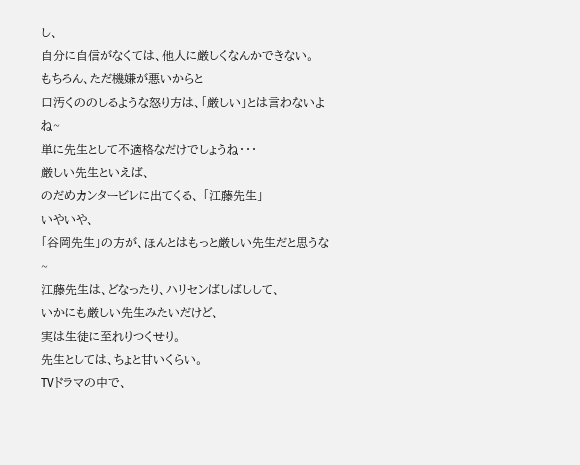し、
自分に自信がなくては、他人に厳しくなんかできない。
もちろん、ただ機嫌が悪いからと
口汚くののしるような怒り方は、「厳しい」とは言わないよね~
単に先生として不適格なだけでしょうね・・・
厳しい先生といえば、
のだめカンタービレに出てくる、 「江藤先生」
いやいや、
「谷岡先生」の方が、ほんとはもっと厳しい先生だと思うな~
江藤先生は、どなったり、ハリセンばしばしして、
いかにも厳しい先生みたいだけど、
実は生徒に至れりつくせり。
先生としては、ちょと甘いくらい。
TVドラマの中で、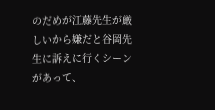のだめが江藤先生が厳しいから嫌だと谷岡先生に訴えに行くシーンがあって、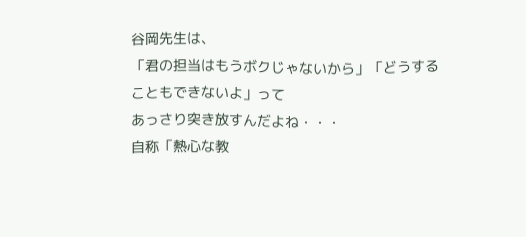谷岡先生は、
「君の担当はもうボクじゃないから」「どうすることもできないよ」って
あっさり突き放すんだよね・・・
自称「熱心な教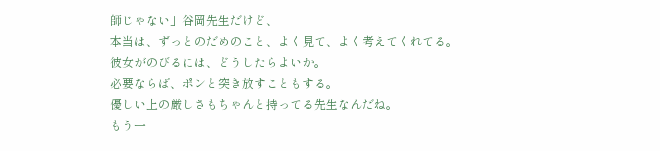師じゃない」谷岡先生だけど、
本当は、ずっとのだめのこと、よく見て、よく考えてくれてる。
彼女がのびるには、どうしたらよいか。
必要ならば、ポンと突き放すこともする。
優しい上の厳しさもちゃんと持ってる先生なんだね。
もう一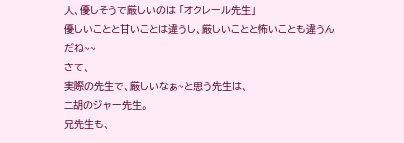人、優しそうで厳しいのは 「オクレール先生」
優しいことと甘いことは違うし、厳しいことと怖いことも違うんだね~~
さて、
実際の先生で、厳しいなぁ~と思う先生は、
ニ胡のジャー先生。
兄先生も、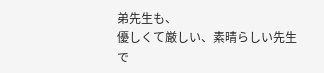弟先生も、
優しくて厳しい、素晴らしい先生で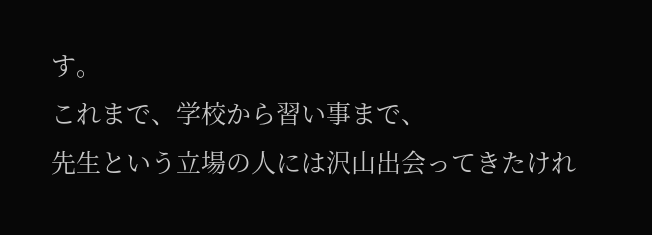す。
これまで、学校から習い事まで、
先生という立場の人には沢山出会ってきたけれ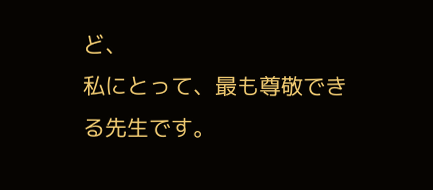ど、
私にとって、最も尊敬できる先生です。